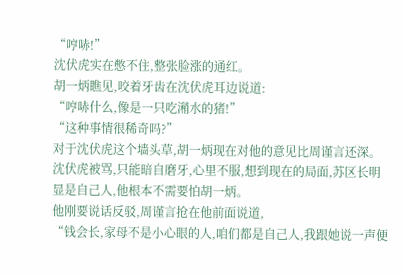“哼哧!”
沈伏虎实在憋不住,整张脸涨的通红。
胡一炳瞧见,咬着牙齿在沈伏虎耳边说道:
“哼哧什么,像是一只吃潲水的猪!”
“这种事情很稀奇吗?”
对于沈伏虎这个墙头草,胡一炳现在对他的意见比周谨言还深。
沈伏虎被骂,只能暗自磨牙,心里不服,想到现在的局面,苏区长明显是自己人,他根本不需要怕胡一炳。
他刚要说话反驳,周谨言抢在他前面说道,
“钱会长,家母不是小心眼的人,咱们都是自己人,我跟她说一声便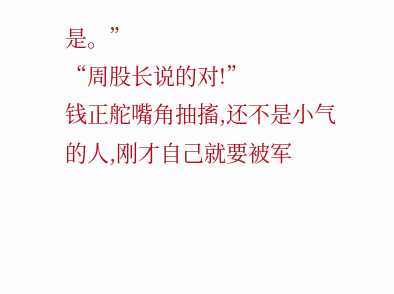是。”
“周股长说的对!”
钱正舵嘴角抽搐,还不是小气的人,刚才自己就要被军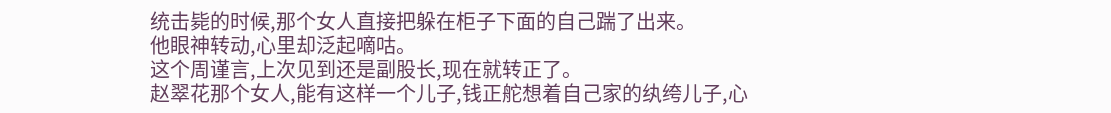统击毙的时候,那个女人直接把躲在柜子下面的自己踹了出来。
他眼神转动,心里却泛起嘀咕。
这个周谨言,上次见到还是副股长,现在就转正了。
赵翠花那个女人,能有这样一个儿子,钱正舵想着自己家的纨绔儿子,心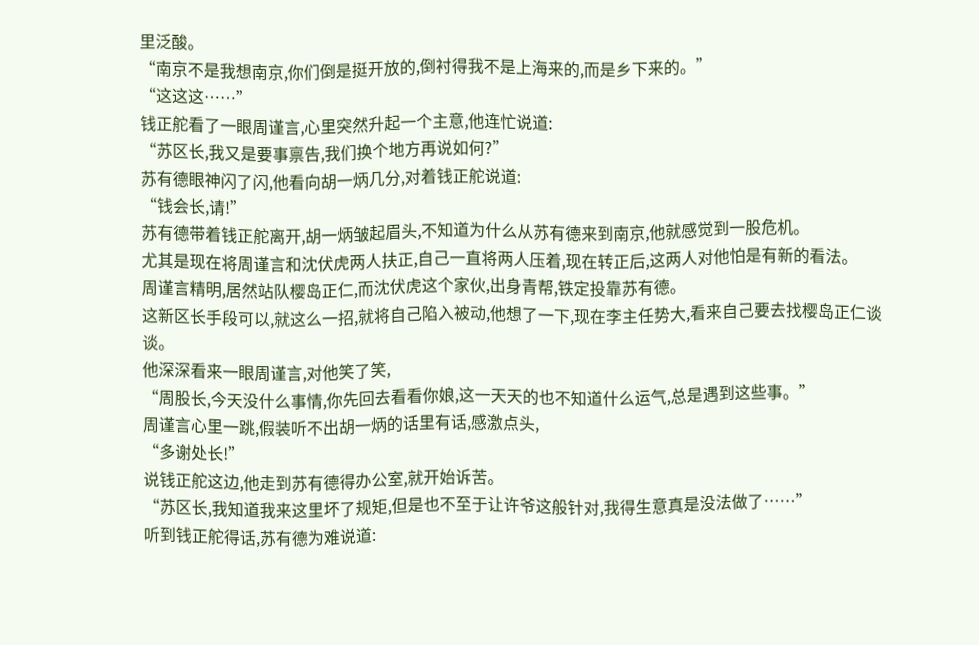里泛酸。
“南京不是我想南京,你们倒是挺开放的,倒衬得我不是上海来的,而是乡下来的。”
“这这这……”
钱正舵看了一眼周谨言,心里突然升起一个主意,他连忙说道:
“苏区长,我又是要事禀告,我们换个地方再说如何?”
苏有德眼神闪了闪,他看向胡一炳几分,对着钱正舵说道:
“钱会长,请!”
苏有德带着钱正舵离开,胡一炳皱起眉头,不知道为什么从苏有德来到南京,他就感觉到一股危机。
尤其是现在将周谨言和沈伏虎两人扶正,自己一直将两人压着,现在转正后,这两人对他怕是有新的看法。
周谨言精明,居然站队樱岛正仁,而沈伏虎这个家伙,出身青帮,铁定投靠苏有德。
这新区长手段可以,就这么一招,就将自己陷入被动,他想了一下,现在李主任势大,看来自己要去找樱岛正仁谈谈。
他深深看来一眼周谨言,对他笑了笑,
“周股长,今天没什么事情,你先回去看看你娘,这一天天的也不知道什么运气,总是遇到这些事。”
周谨言心里一跳,假装听不出胡一炳的话里有话,感激点头,
“多谢处长!”
说钱正舵这边,他走到苏有德得办公室,就开始诉苦。
“苏区长,我知道我来这里坏了规矩,但是也不至于让许爷这般针对,我得生意真是没法做了……”
听到钱正舵得话,苏有德为难说道: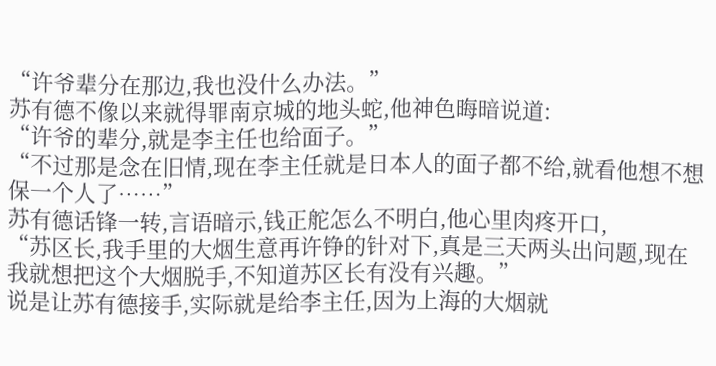“许爷辈分在那边,我也没什么办法。”
苏有德不像以来就得罪南京城的地头蛇,他神色晦暗说道:
“许爷的辈分,就是李主任也给面子。”
“不过那是念在旧情,现在李主任就是日本人的面子都不给,就看他想不想保一个人了……”
苏有德话锋一转,言语暗示,钱正舵怎么不明白,他心里肉疼开口,
“苏区长,我手里的大烟生意再许铮的针对下,真是三天两头出问题,现在我就想把这个大烟脱手,不知道苏区长有没有兴趣。”
说是让苏有德接手,实际就是给李主任,因为上海的大烟就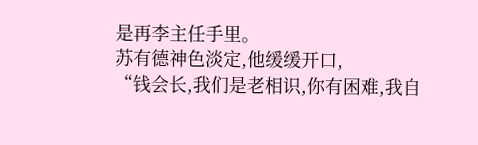是再李主任手里。
苏有德神色淡定,他缓缓开口,
“钱会长,我们是老相识,你有困难,我自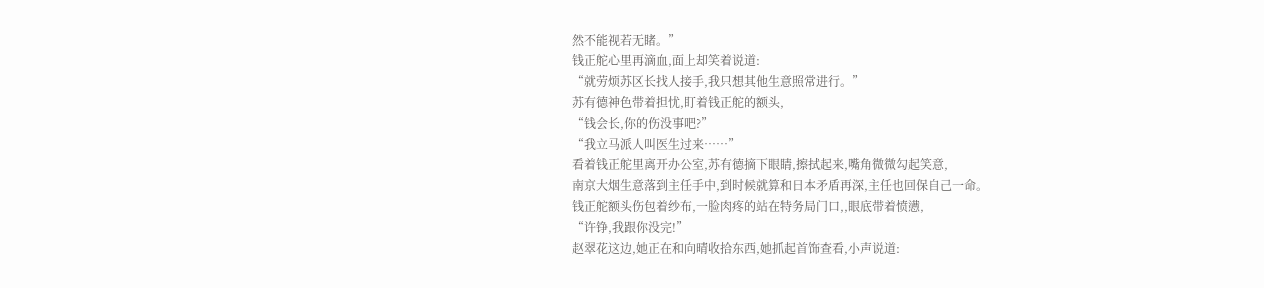然不能视若无睹。”
钱正舵心里再滴血,面上却笑着说道:
“就劳烦苏区长找人接手,我只想其他生意照常进行。”
苏有德神色带着担忧,盯着钱正舵的额头,
“钱会长,你的伤没事吧?”
“我立马派人叫医生过来……”
看着钱正舵里离开办公室,苏有德摘下眼睛,擦拭起来,嘴角微微勾起笑意,
南京大烟生意落到主任手中,到时候就算和日本矛盾再深,主任也回保自己一命。
钱正舵额头伤包着纱布,一脸肉疼的站在特务局门口,,眼底带着愤懑,
“许铮,我跟你没完!”
赵翠花这边,她正在和向晴收拾东西,她抓起首饰查看,小声说道: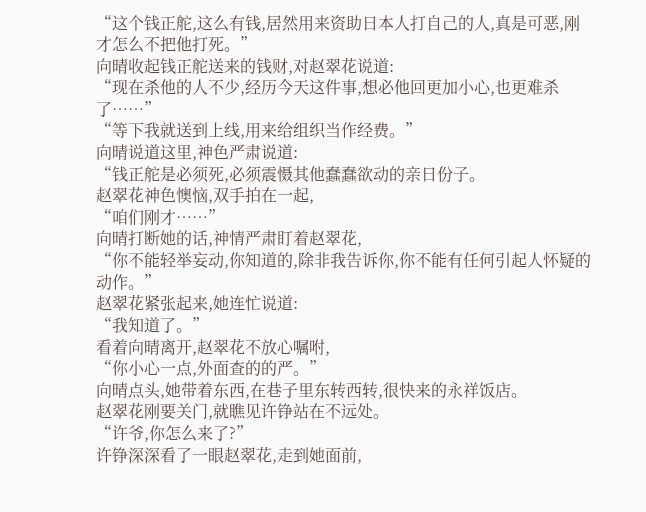“这个钱正舵,这么有钱,居然用来资助日本人打自己的人,真是可恶,刚才怎么不把他打死。”
向晴收起钱正舵送来的钱财,对赵翠花说道:
“现在杀他的人不少,经历今天这件事,想必他回更加小心,也更难杀了……”
“等下我就送到上线,用来给组织当作经费。”
向晴说道这里,神色严肃说道:
“钱正舵是必须死,必须震慑其他蠢蠢欲动的亲日份子。
赵翠花神色懊恼,双手拍在一起,
“咱们刚才……”
向晴打断她的话,神情严肃盯着赵翠花,
“你不能轻举妄动,你知道的,除非我告诉你,你不能有任何引起人怀疑的动作。”
赵翠花紧张起来,她连忙说道:
“我知道了。”
看着向晴离开,赵翠花不放心嘱咐,
“你小心一点,外面查的的严。”
向晴点头,她带着东西,在巷子里东转西转,很快来的永祥饭店。
赵翠花刚要关门,就瞧见许铮站在不远处。
“许爷,你怎么来了?”
许铮深深看了一眼赵翠花,走到她面前,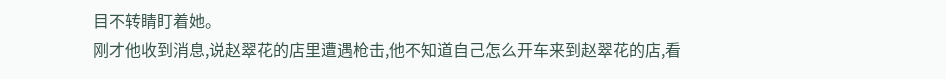目不转睛盯着她。
刚才他收到消息,说赵翠花的店里遭遇枪击,他不知道自己怎么开车来到赵翠花的店,看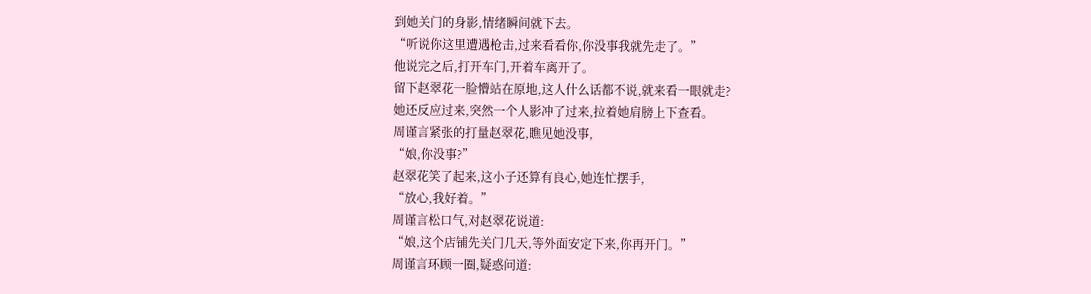到她关门的身影,情绪瞬间就下去。
“听说你这里遭遇枪击,过来看看你,你没事我就先走了。”
他说完之后,打开车门,开着车离开了。
留下赵翠花一脸懵站在原地,这人什么话都不说,就来看一眼就走?
她还反应过来,突然一个人影冲了过来,拉着她肩膀上下查看。
周谨言紧张的打量赵翠花,瞧见她没事,
“娘,你没事?”
赵翠花笑了起来,这小子还算有良心,她连忙摆手,
“放心,我好着。”
周谨言松口气,对赵翠花说道:
“娘,这个店铺先关门几天,等外面安定下来,你再开门。”
周谨言环顾一圈,疑惑问道: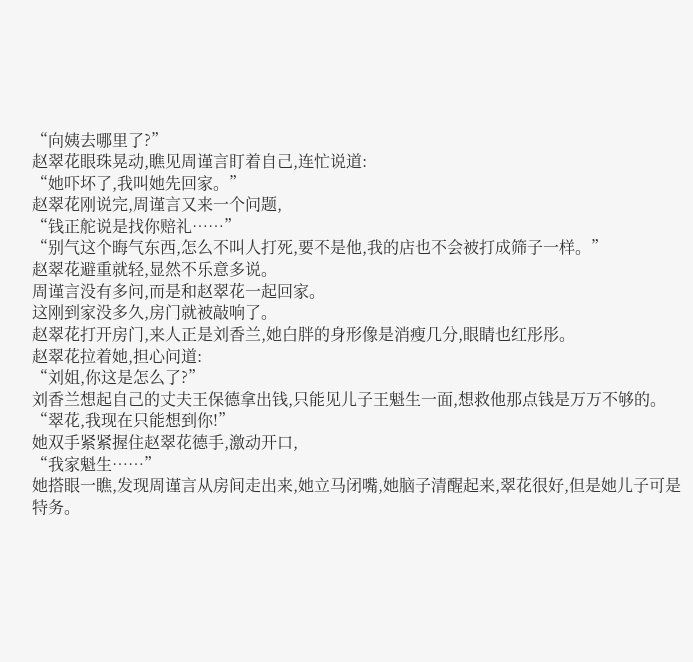“向姨去哪里了?”
赵翠花眼珠晃动,瞧见周谨言盯着自己,连忙说道:
“她吓坏了,我叫她先回家。”
赵翠花刚说完,周谨言又来一个问题,
“钱正舵说是找你赔礼……”
“别气这个晦气东西,怎么不叫人打死,要不是他,我的店也不会被打成筛子一样。”
赵翠花避重就轻,显然不乐意多说。
周谨言没有多问,而是和赵翠花一起回家。
这刚到家没多久,房门就被敲响了。
赵翠花打开房门,来人正是刘香兰,她白胖的身形像是消瘦几分,眼睛也红彤彤。
赵翠花拉着她,担心问道:
“刘姐,你这是怎么了?”
刘香兰想起自己的丈夫王保德拿出钱,只能见儿子王魁生一面,想救他那点钱是万万不够的。
“翠花,我现在只能想到你!”
她双手紧紧握住赵翠花德手,激动开口,
“我家魁生……”
她搭眼一瞧,发现周谨言从房间走出来,她立马闭嘴,她脑子清醒起来,翠花很好,但是她儿子可是特务。